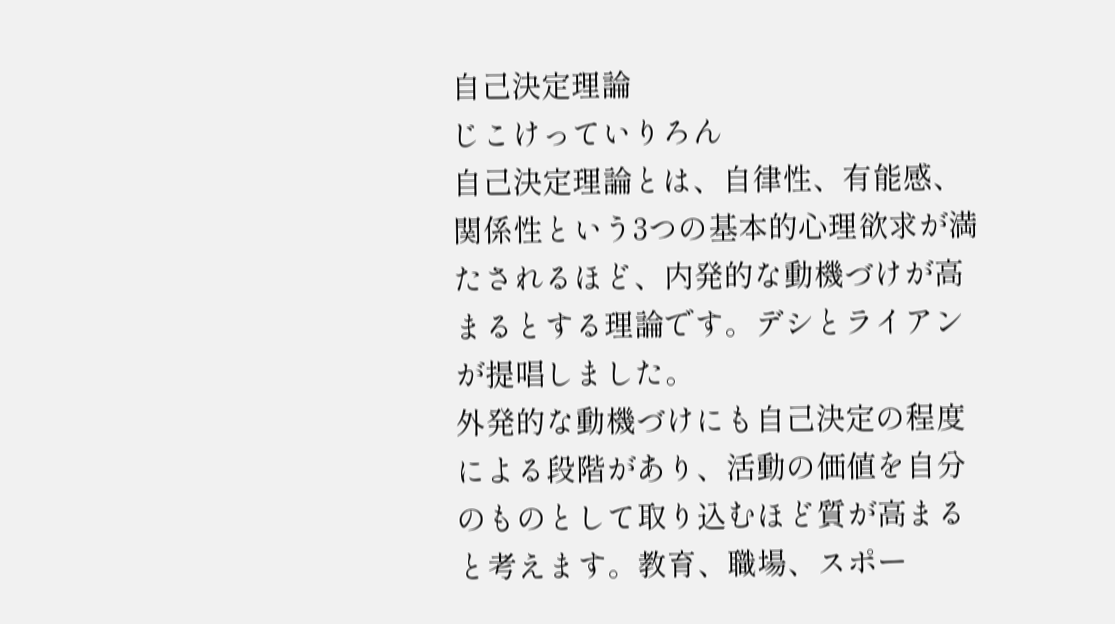自己決定理論
じこけっていりろん
自己決定理論とは、自律性、有能感、関係性という3つの基本的心理欲求が満たされるほど、内発的な動機づけが高まるとする理論です。デシとライアンが提唱しました。
外発的な動機づけにも自己決定の程度による段階があり、活動の価値を自分のものとして取り込むほど質が高まると考えます。教育、職場、スポー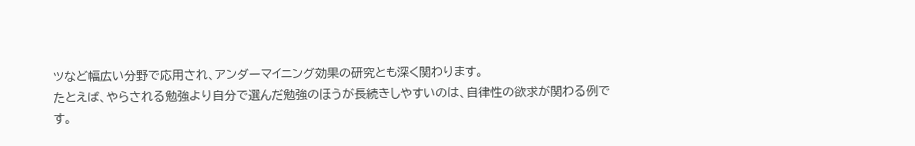ツなど幅広い分野で応用され、アンダーマイニング効果の研究とも深く関わります。
たとえば、やらされる勉強より自分で選んだ勉強のほうが長続きしやすいのは、自律性の欲求が関わる例です。